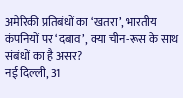अमेरिकी प्रतिबंधों का ‘खतरा’, भारतीय कंपनियों पर ‘दबाव’, क्या चीन-रूस के साथ संबंधों का है असर?
नई दिल्ली, 31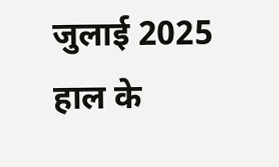जुलाई 2025
हाल के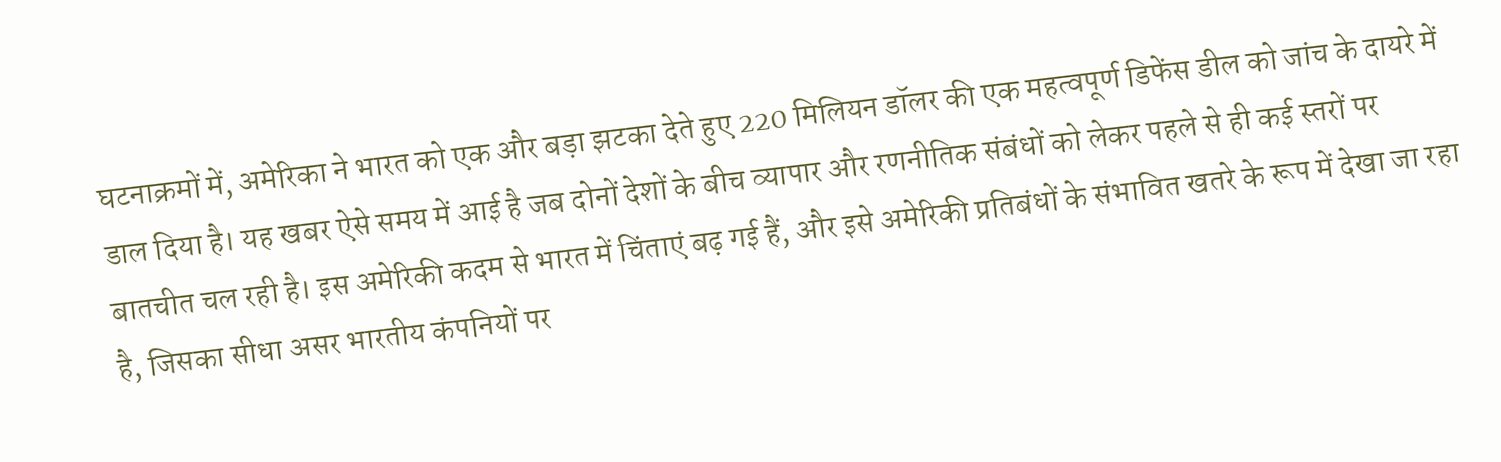घटनाक्रमों में, अमेरिका ने भारत को एक और बड़ा झटका देते हुए 220 मिलियन डॉलर की एक महत्वपूर्ण डिफेंस डील को जांच के दायरे में डाल दिया है। यह खबर ऐसे समय में आई है जब दोनों देशों के बीच व्यापार और रणनीतिक संबंधों को लेकर पहले से ही कई स्तरों पर बातचीत चल रही है। इस अमेरिकी कदम से भारत में चिंताएं बढ़ गई हैं, और इसे अमेरिकी प्रतिबंधों के संभावित खतरे के रूप में देखा जा रहा है, जिसका सीधा असर भारतीय कंपनियों पर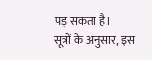पड़ सकता है।
सूत्रों के अनुसार, इस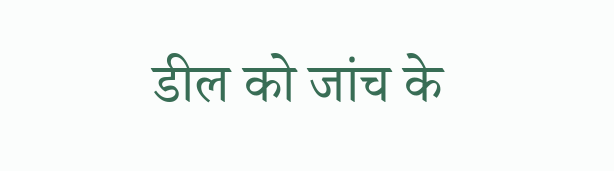डील को जांच के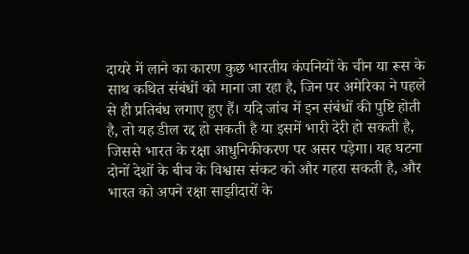दायरे में लाने का कारण कुछ भारतीय कंपनियों के चीन या रूस के साथ कथित संबंधों को माना जा रहा है, जिन पर अमेरिका ने पहले से ही प्रतिबंध लगाए हुए हैं। यदि जांच में इन संबंधों की पुष्टि होती है, तो यह डील रद्द हो सकती है या इसमें भारी देरी हो सकती है, जिससे भारत के रक्षा आधुनिकीकरण पर असर पड़ेगा। यह घटना दोनों देशों के बीच के विश्वास संकट को और गहरा सकती है, और भारत को अपने रक्षा साझीदारों के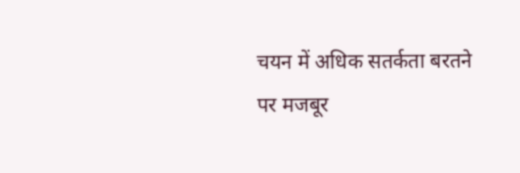चयन में अधिक सतर्कता बरतने पर मजबूर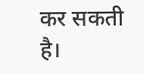कर सकती है।